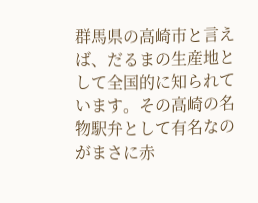群馬県の高崎市と言えば、だるまの生産地として全国的に知られています。その高崎の名物駅弁として有名なのがまさに赤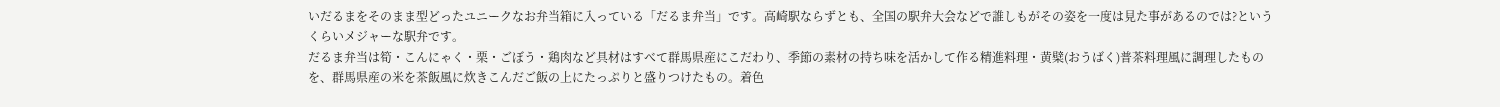いだるまをそのまま型どったユニークなお弁当箱に入っている「だるま弁当」です。高崎駅ならずとも、全国の駅弁大会などで誰しもがその姿を一度は見た事があるのでは?というくらいメジャーな駅弁です。
だるま弁当は筍・こんにゃく・栗・ごぼう・鶏肉など具材はすべて群馬県産にこだわり、季節の素材の持ち味を活かして作る精進料理・黄檗(おうばく)普茶料理風に調理したものを、群馬県産の米を茶飯風に炊きこんだご飯の上にたっぷりと盛りつけたもの。着色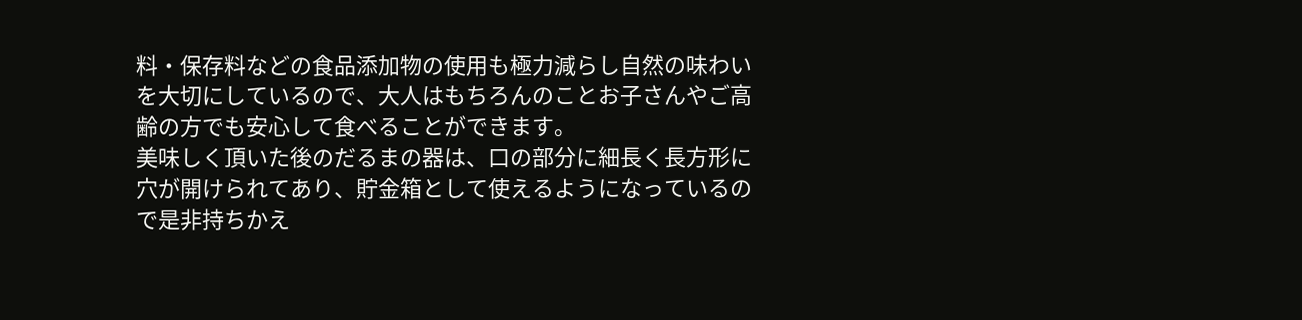料・保存料などの食品添加物の使用も極力減らし自然の味わいを大切にしているので、大人はもちろんのことお子さんやご高齢の方でも安心して食べることができます。
美味しく頂いた後のだるまの器は、口の部分に細長く長方形に穴が開けられてあり、貯金箱として使えるようになっているので是非持ちかえ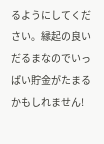るようにしてください。縁起の良いだるまなのでいっぱい貯金がたまるかもしれません!